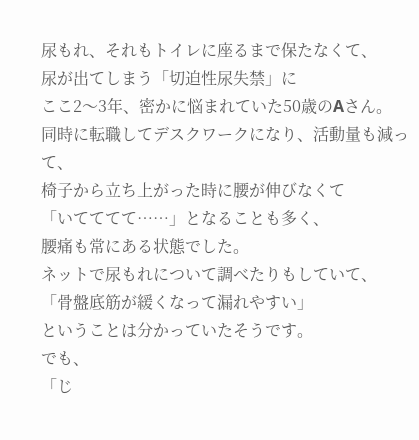尿もれ、それもトイレに座るまで保たなくて、
尿が出てしまう「切迫性尿失禁」に
ここ2〜3年、密かに悩まれていた50歳のAさん。
同時に転職してデスクワークになり、活動量も減って、
椅子から立ち上がった時に腰が伸びなくて
「いてててて……」となることも多く、
腰痛も常にある状態でした。
ネットで尿もれについて調べたりもしていて、
「骨盤底筋が緩くなって漏れやすい」
ということは分かっていたそうです。
でも、
「じ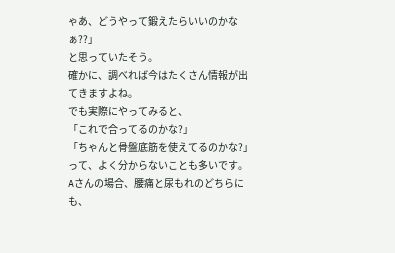ゃあ、どうやって鍛えたらいいのかなぁ??」
と思っていたそう。
確かに、調べれば今はたくさん情報が出てきますよね。
でも実際にやってみると、
「これで合ってるのかな?」
「ちゃんと骨盤底筋を使えてるのかな?」
って、よく分からないことも多いです。
Aさんの場合、腰痛と尿もれのどちらにも、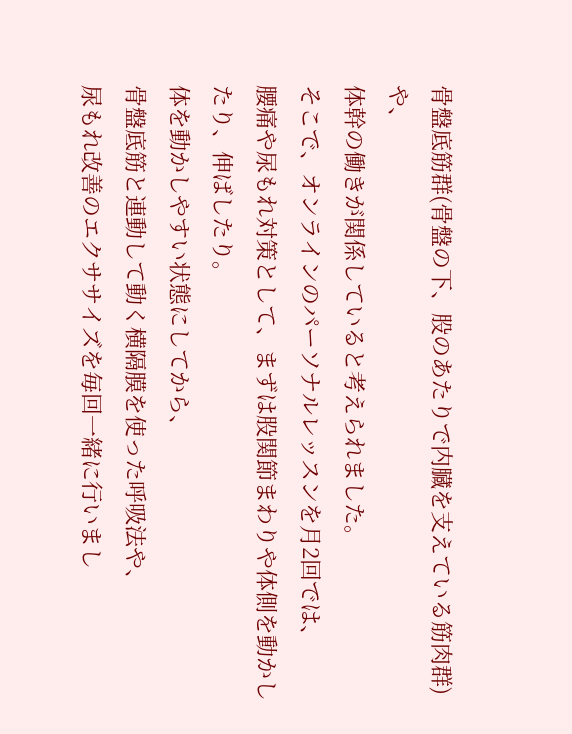骨盤底筋群(骨盤の下、股のあたりで内臓を支えている筋肉群)や、
体幹の働きが関係していると考えられました。
そこで、オンラインのパーソナルレッスンを月2回では、
腰痛や尿もれ対策として、まずは股関節まわりや体側を動かしたり、伸ばしたり。
体を動かしやすい状態にしてから、
骨盤底筋と連動して動く横隔膜を使った呼吸法や、
尿もれ改善のエクササイズを毎回一緒に行いまし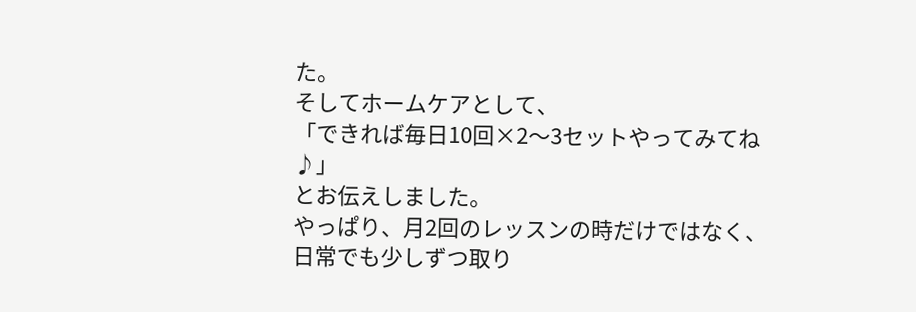た。
そしてホームケアとして、
「できれば毎日10回×2〜3セットやってみてね♪」
とお伝えしました。
やっぱり、月2回のレッスンの時だけではなく、
日常でも少しずつ取り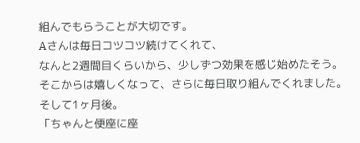組んでもらうことが大切です。
Aさんは毎日コツコツ続けてくれて、
なんと2週間目くらいから、少しずつ効果を感じ始めたそう。
そこからは嬉しくなって、さらに毎日取り組んでくれました。
そして1ヶ月後。
「ちゃんと便座に座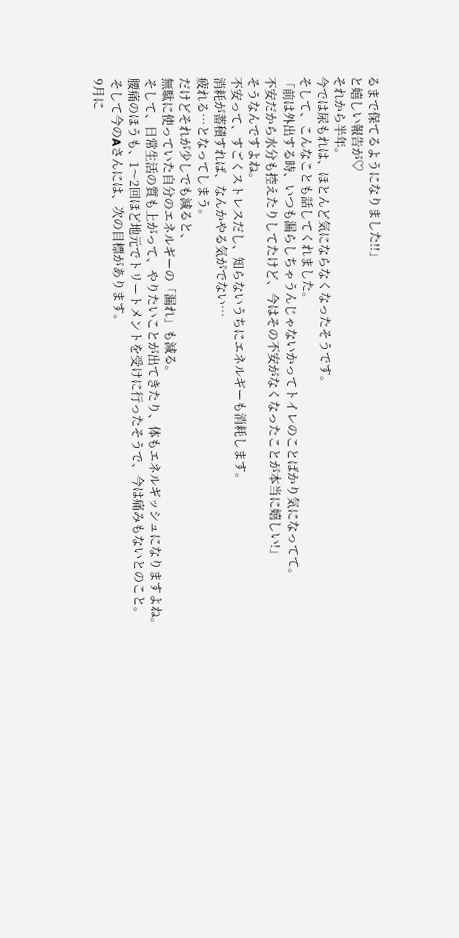るまで保てるようになりました!!」
と嬉しい報告が♡
それから半年。
今では尿もれは、ほとんど気にならなくなったそうです。
そして、こんなことも話してくれました。
「前は外出する時、いつも漏らしちゃうんじゃないかってトイレのことばかり気になってて。
不安だから水分も控えたりしてたけど、今はその不安がなくなったことが本当に嬉しい!」
そうなんですよね。
不安って、すごくストレスだし、知らないうちにエネルギーも消耗します。
消耗が蓄積すれば、なんかやる気がでない…
疲れる…となってしまう。
だけどそれが少しでも減ると、
無駄に使っていた自分のエネルギーの「漏れ」も減る。
そして、日常生活の質も上がって、やりたいことが出てきたり、体もエネルギッシュになりますよね。
腰痛のほうも、1〜2回ほど地元でトリートメントを受けに行ったそうで、今は痛みもないとのこと。
そして今のAさんには、次の目標があります。
9月に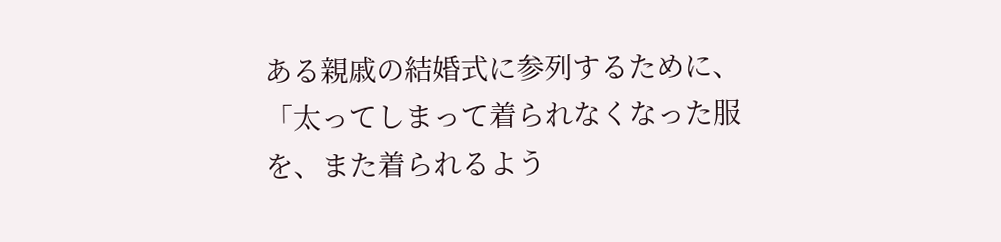ある親戚の結婚式に参列するために、
「太ってしまって着られなくなった服を、また着られるよう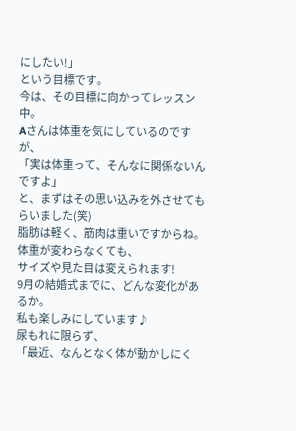にしたい!」
という目標です。
今は、その目標に向かってレッスン中。
Aさんは体重を気にしているのですが、
「実は体重って、そんなに関係ないんですよ」
と、まずはその思い込みを外させてもらいました(笑)
脂肪は軽く、筋肉は重いですからね。
体重が変わらなくても、
サイズや見た目は変えられます!
9月の結婚式までに、どんな変化があるか。
私も楽しみにしています♪
尿もれに限らず、
「最近、なんとなく体が動かしにく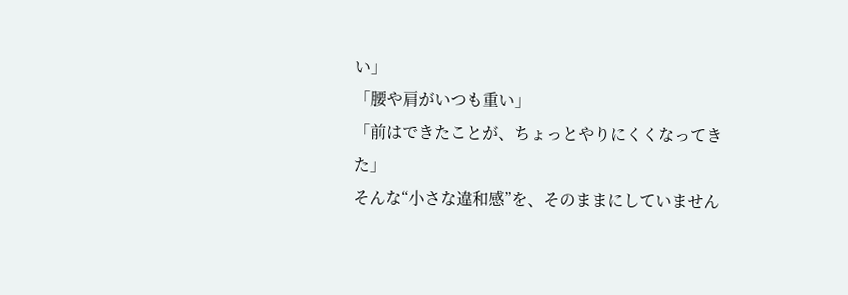い」
「腰や肩がいつも重い」
「前はできたことが、ちょっとやりにくくなってきた」
そんな“小さな違和感”を、そのままにしていません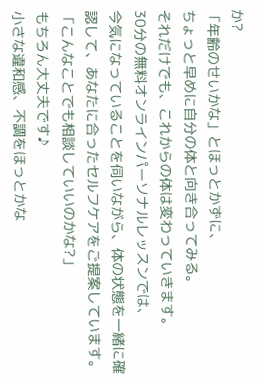か?
「年齢のせいかな」とほっとかずに、
ちょっと早めに自分の体と向き合ってみる。
それだけでも、これからの体は変わっていきます。
30分の無料オンラインパーソナルレッスンでは、
今気になっていることを伺いながら、体の状態を一緒に確認して、あなたに合ったセルフケアをご提案しています。
「こんなことでも相談していいのかな?」
もちろん大丈夫です♪
小さな違和感、不調をほっとかな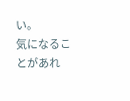い。
気になることがあれ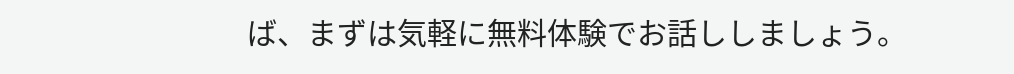ば、まずは気軽に無料体験でお話ししましょう。